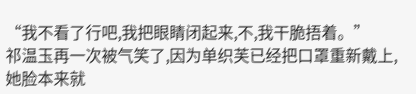“我不看了行吧,我把眼睛闭起来,不,我干脆捂着。”
祁温玉再一次被气笑了,因为单织芙已经把口罩重新戴上,她脸本来就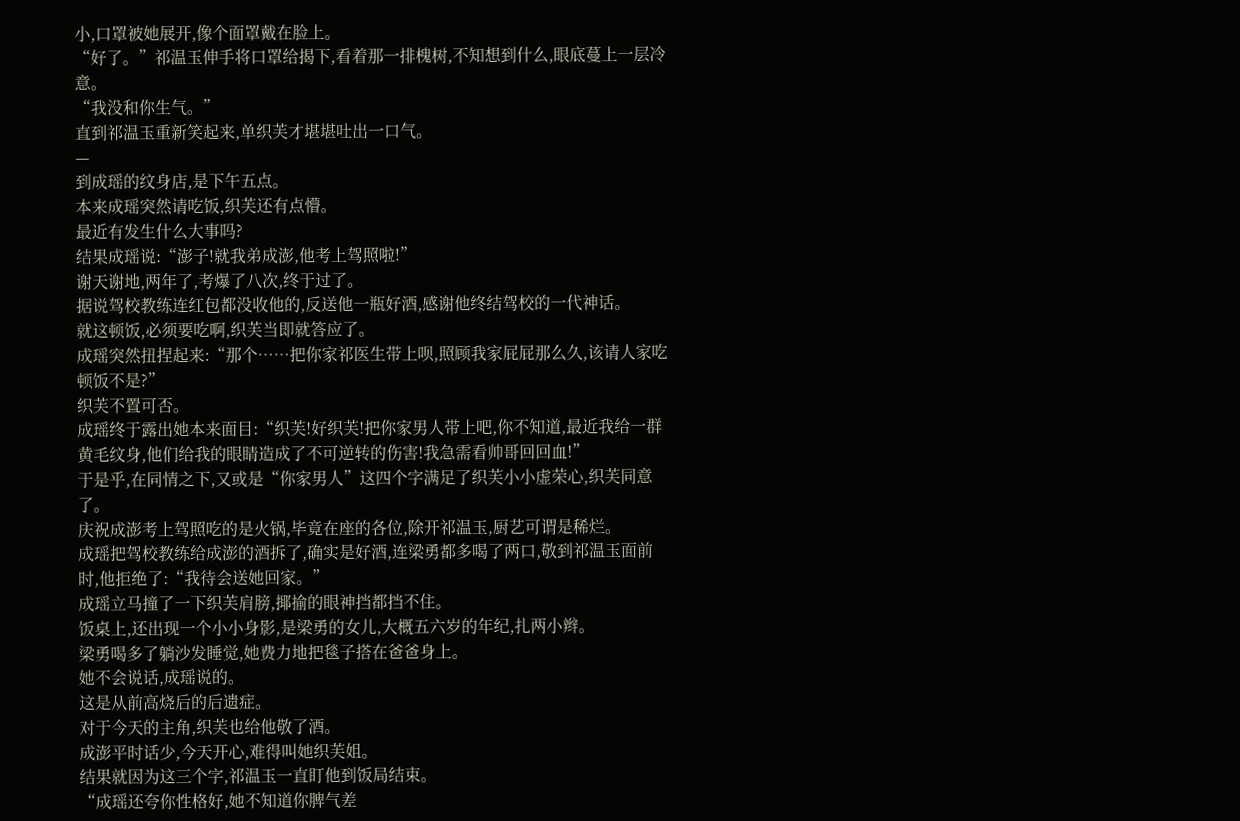小,口罩被她展开,像个面罩戴在脸上。
“好了。”祁温玉伸手将口罩给揭下,看着那一排槐树,不知想到什么,眼底蔓上一层冷意。
“我没和你生气。”
直到祁温玉重新笑起来,单织芙才堪堪吐出一口气。
—
到成瑶的纹身店,是下午五点。
本来成瑶突然请吃饭,织芙还有点懵。
最近有发生什么大事吗?
结果成瑶说:“澎子!就我弟成澎,他考上驾照啦!”
谢天谢地,两年了,考爆了八次,终于过了。
据说驾校教练连红包都没收他的,反送他一瓶好酒,感谢他终结驾校的一代神话。
就这顿饭,必须要吃啊,织芙当即就答应了。
成瑶突然扭捏起来:“那个……把你家祁医生带上呗,照顾我家屁屁那么久,该请人家吃顿饭不是?”
织芙不置可否。
成瑶终于露出她本来面目:“织芙!好织芙!把你家男人带上吧,你不知道,最近我给一群黄毛纹身,他们给我的眼睛造成了不可逆转的伤害!我急需看帅哥回回血!”
于是乎,在同情之下,又或是“你家男人”这四个字满足了织芙小小虚荣心,织芙同意了。
庆祝成澎考上驾照吃的是火锅,毕竟在座的各位,除开祁温玉,厨艺可谓是稀烂。
成瑶把驾校教练给成澎的酒拆了,确实是好酒,连梁勇都多喝了两口,敬到祁温玉面前时,他拒绝了:“我待会送她回家。”
成瑶立马撞了一下织芙肩膀,揶揄的眼神挡都挡不住。
饭桌上,还出现一个小小身影,是梁勇的女儿,大概五六岁的年纪,扎两小辫。
梁勇喝多了躺沙发睡觉,她费力地把毯子搭在爸爸身上。
她不会说话,成瑶说的。
这是从前高烧后的后遗症。
对于今天的主角,织芙也给他敬了酒。
成澎平时话少,今天开心,难得叫她织芙姐。
结果就因为这三个字,祁温玉一直盯他到饭局结束。
“成瑶还夸你性格好,她不知道你脾气差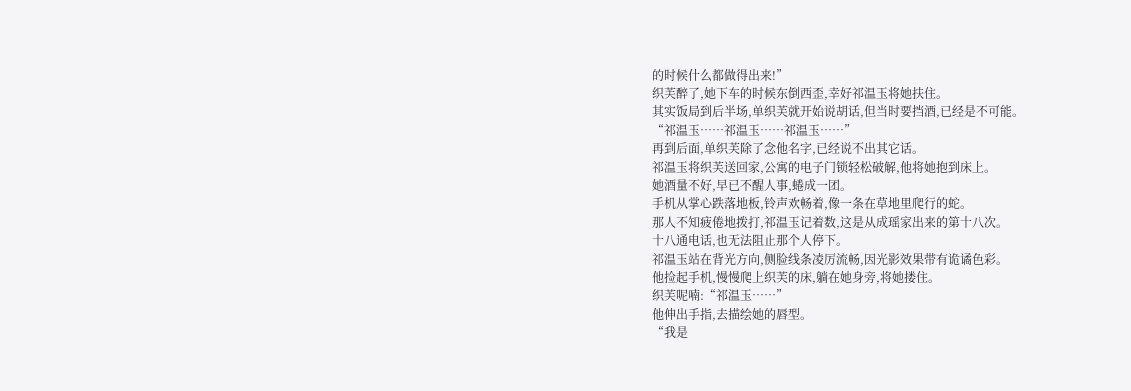的时候什么都做得出来!”
织芙醉了,她下车的时候东倒西歪,幸好祁温玉将她扶住。
其实饭局到后半场,单织芙就开始说胡话,但当时要挡酒,已经是不可能。
“祁温玉……祁温玉……祁温玉……”
再到后面,单织芙除了念他名字,已经说不出其它话。
祁温玉将织芙送回家,公寓的电子门锁轻松破解,他将她抱到床上。
她酒量不好,早已不醒人事,蜷成一团。
手机从掌心跌落地板,铃声欢畅着,像一条在草地里爬行的蛇。
那人不知疲倦地拨打,祁温玉记着数,这是从成瑶家出来的第十八次。
十八通电话,也无法阻止那个人停下。
祁温玉站在背光方向,侧脸线条凌厉流畅,因光影效果带有诡谲色彩。
他捡起手机,慢慢爬上织芙的床,躺在她身旁,将她搂住。
织芙呢喃:“祁温玉……”
他伸出手指,去描绘她的唇型。
“我是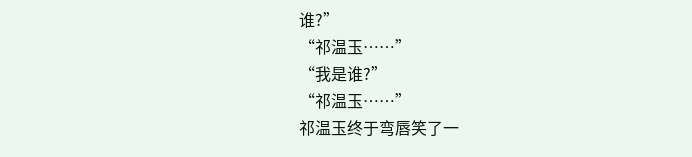谁?”
“祁温玉……”
“我是谁?”
“祁温玉……”
祁温玉终于弯唇笑了一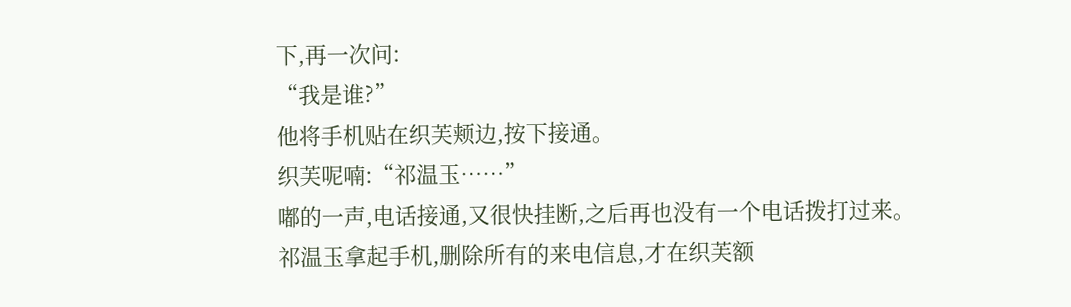下,再一次问:
“我是谁?”
他将手机贴在织芙颊边,按下接通。
织芙呢喃:“祁温玉……”
嘟的一声,电话接通,又很快挂断,之后再也没有一个电话拨打过来。
祁温玉拿起手机,删除所有的来电信息,才在织芙额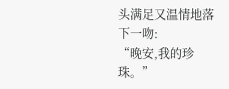头满足又温情地落下一吻:
“晚安,我的珍珠。”